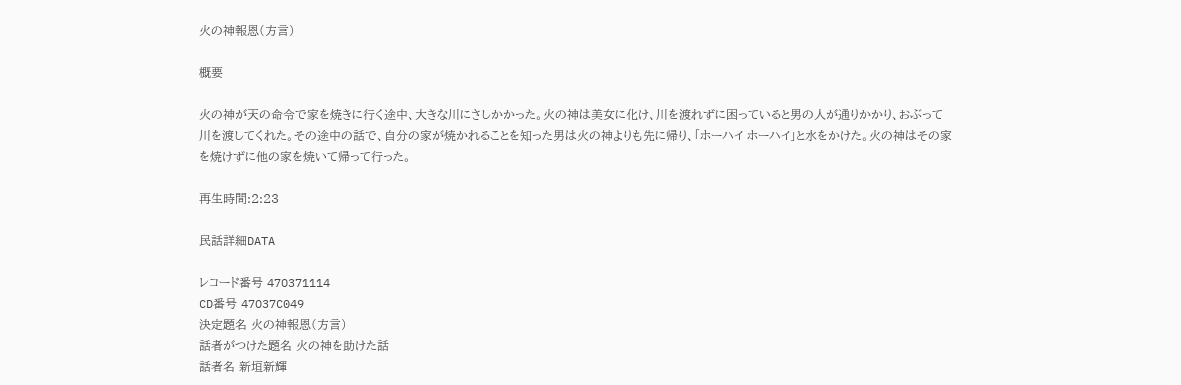火の神報恩(方言)

概要

火の神が天の命令で家を焼きに行く途中、大きな川にさしかかった。火の神は美女に化け、川を渡れずに困っていると男の人が通りかかり、おぶって川を渡してくれた。その途中の話で、自分の家が焼かれることを知った男は火の神よりも先に帰り、「ホーハイ ホーハイ」と水をかけた。火の神はその家を焼けずに他の家を焼いて帰って行った。

再生時間:2:23

民話詳細DATA

レコード番号 47O371114
CD番号 47O37C049
決定題名 火の神報恩(方言)
話者がつけた題名 火の神を助けた話
話者名 新垣新輝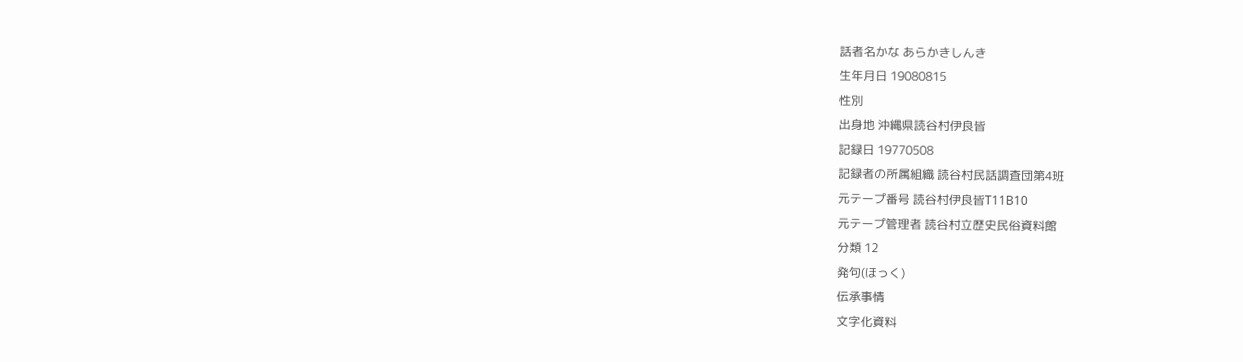話者名かな あらかきしんき
生年月日 19080815
性別
出身地 沖縄県読谷村伊良皆
記録日 19770508
記録者の所属組織 読谷村民話調査団第4班
元テープ番号 読谷村伊良皆T11B10
元テープ管理者 読谷村立歴史民俗資料館
分類 12
発句(ほっく)
伝承事情
文字化資料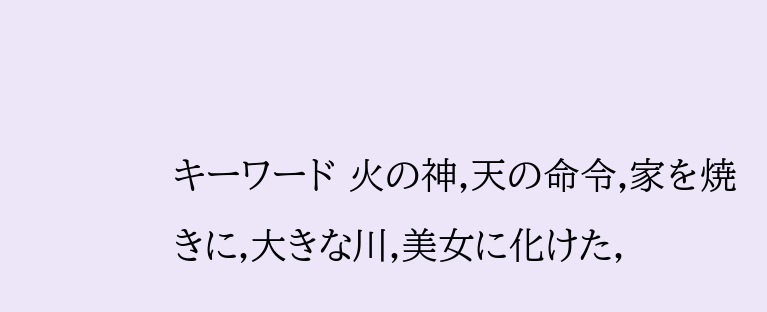キーワード 火の神,天の命令,家を焼きに,大きな川,美女に化けた,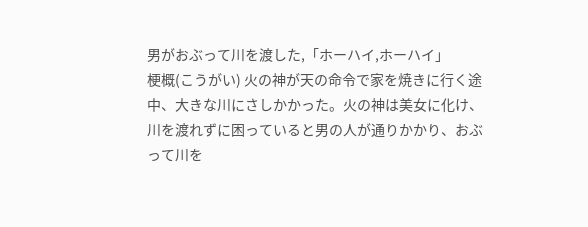男がおぶって川を渡した,「ホーハイ,ホーハイ」
梗概(こうがい) 火の神が天の命令で家を焼きに行く途中、大きな川にさしかかった。火の神は美女に化け、川を渡れずに困っていると男の人が通りかかり、おぶって川を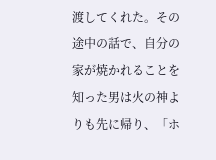渡してくれた。その途中の話で、自分の家が焼かれることを知った男は火の神よりも先に帰り、「ホ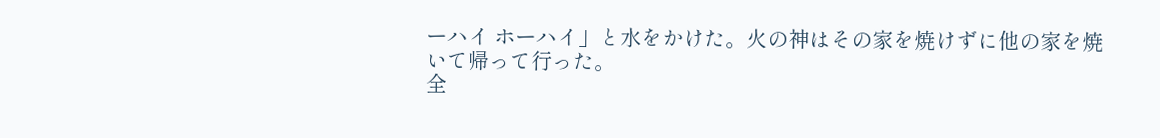ーハイ ホーハイ」と水をかけた。火の神はその家を焼けずに他の家を焼いて帰って行った。
全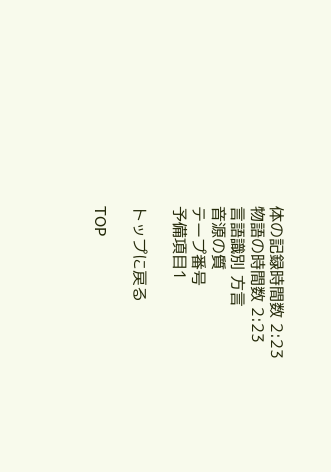体の記録時間数 2:23
物語の時間数 2:23
言語識別 方言
音源の質
テープ番号
予備項目1

トップに戻る

TOP